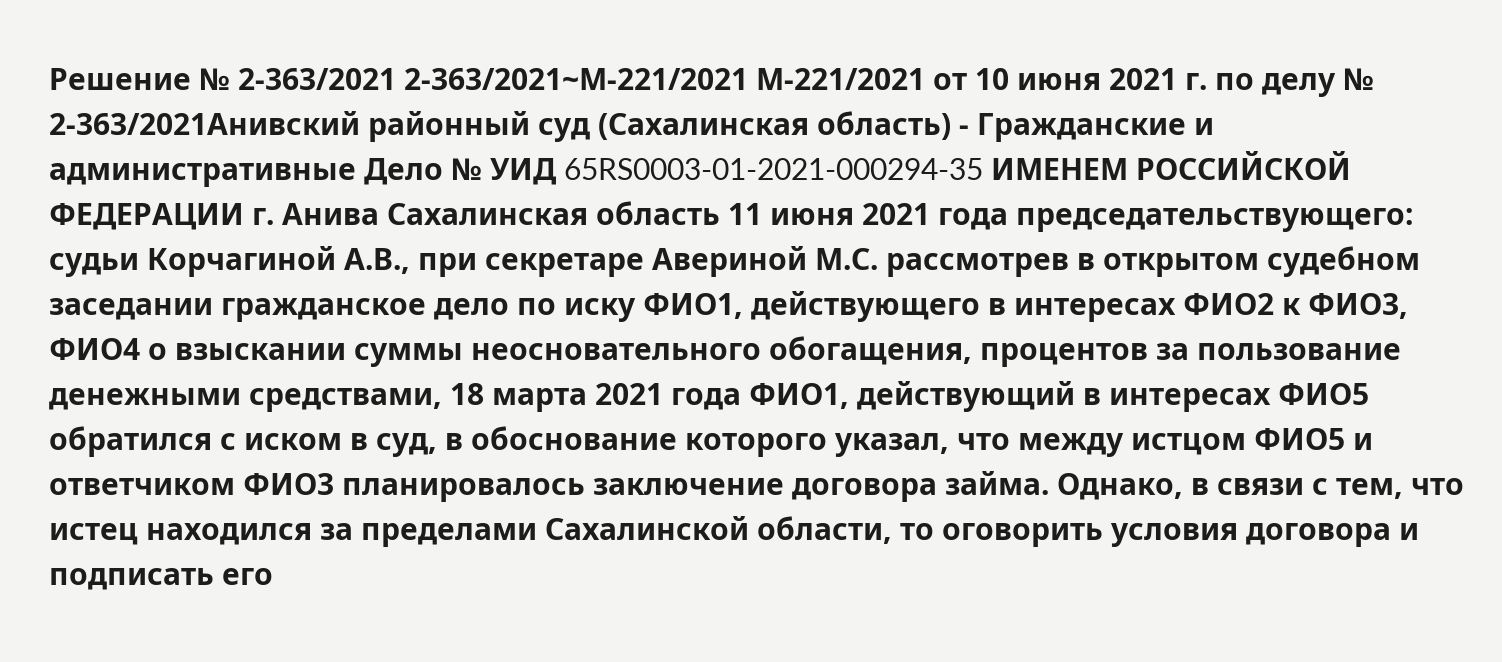Решение № 2-363/2021 2-363/2021~М-221/2021 М-221/2021 от 10 июня 2021 г. по делу № 2-363/2021Анивский районный суд (Сахалинская область) - Гражданские и административные Дело № УИД 65RS0003-01-2021-000294-35 ИМЕНЕМ РОССИЙСКОЙ ФЕДЕРАЦИИ г. Анива Сахалинская область 11 июня 2021 года председательствующего: судьи Корчагиной А.В., при секретаре Авериной М.С. рассмотрев в открытом судебном заседании гражданское дело по иску ФИО1, действующего в интересах ФИО2 к ФИО3, ФИО4 о взыскании суммы неосновательного обогащения, процентов за пользование денежными средствами, 18 марта 2021 года ФИО1, действующий в интересах ФИО5 обратился с иском в суд, в обоснование которого указал, что между истцом ФИО5 и ответчиком ФИО3 планировалось заключение договора займа. Однако, в связи с тем, что истец находился за пределами Сахалинской области, то оговорить условия договора и подписать его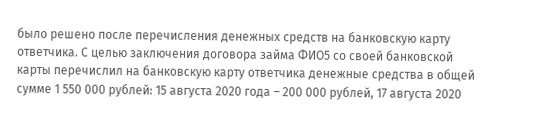было решено после перечисления денежных средств на банковскую карту ответчика. С целью заключения договора займа ФИО5 со своей банковской карты перечислил на банковскую карту ответчика денежные средства в общей сумме 1 550 000 рублей: 15 августа 2020 года – 200 000 рублей, 17 августа 2020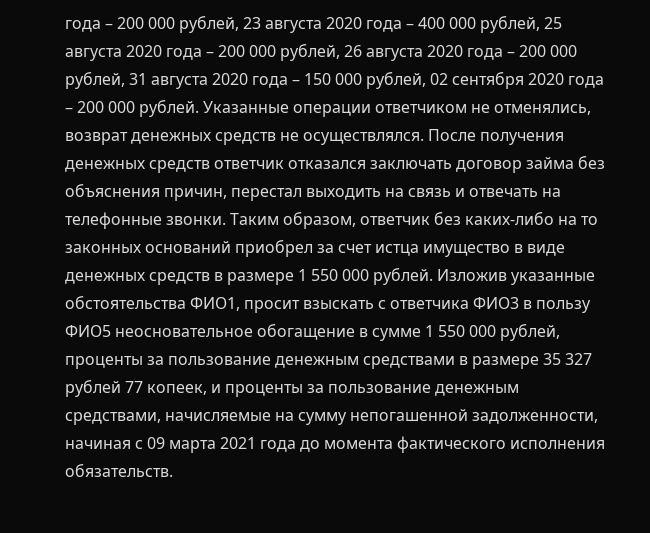года – 200 000 рублей, 23 августа 2020 года – 400 000 рублей, 25 августа 2020 года – 200 000 рублей, 26 августа 2020 года – 200 000 рублей, 31 августа 2020 года – 150 000 рублей, 02 сентября 2020 года – 200 000 рублей. Указанные операции ответчиком не отменялись, возврат денежных средств не осуществлялся. После получения денежных средств ответчик отказался заключать договор займа без объяснения причин, перестал выходить на связь и отвечать на телефонные звонки. Таким образом, ответчик без каких-либо на то законных оснований приобрел за счет истца имущество в виде денежных средств в размере 1 550 000 рублей. Изложив указанные обстоятельства ФИО1, просит взыскать с ответчика ФИО3 в пользу ФИО5 неосновательное обогащение в сумме 1 550 000 рублей, проценты за пользование денежным средствами в размере 35 327 рублей 77 копеек, и проценты за пользование денежным средствами, начисляемые на сумму непогашенной задолженности, начиная с 09 марта 2021 года до момента фактического исполнения обязательств.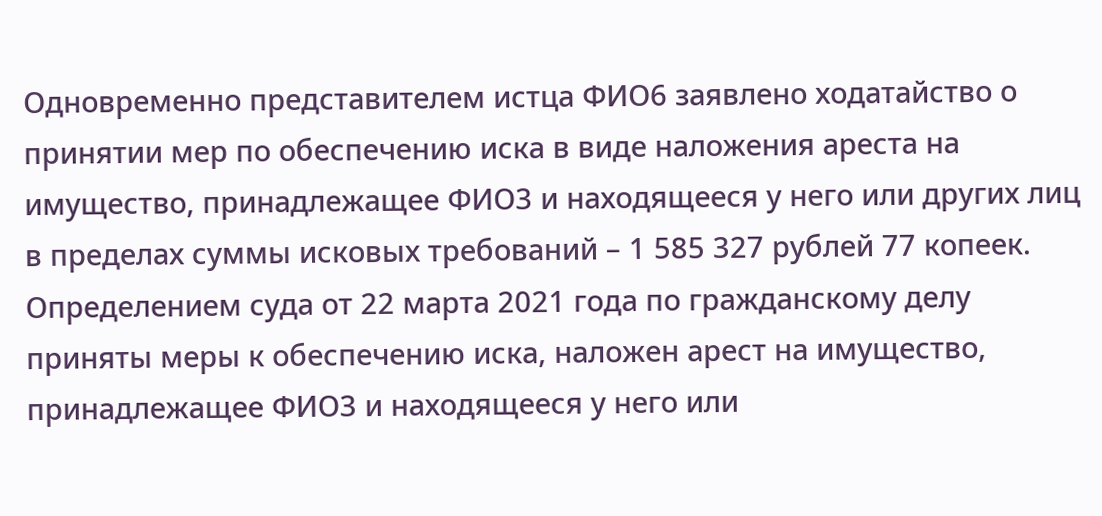Одновременно представителем истца ФИО6 заявлено ходатайство о принятии мер по обеспечению иска в виде наложения ареста на имущество, принадлежащее ФИО3 и находящееся у него или других лиц в пределах суммы исковых требований – 1 585 327 рублей 77 копеек. Определением суда от 22 марта 2021 года по гражданскому делу приняты меры к обеспечению иска, наложен арест на имущество, принадлежащее ФИО3 и находящееся у него или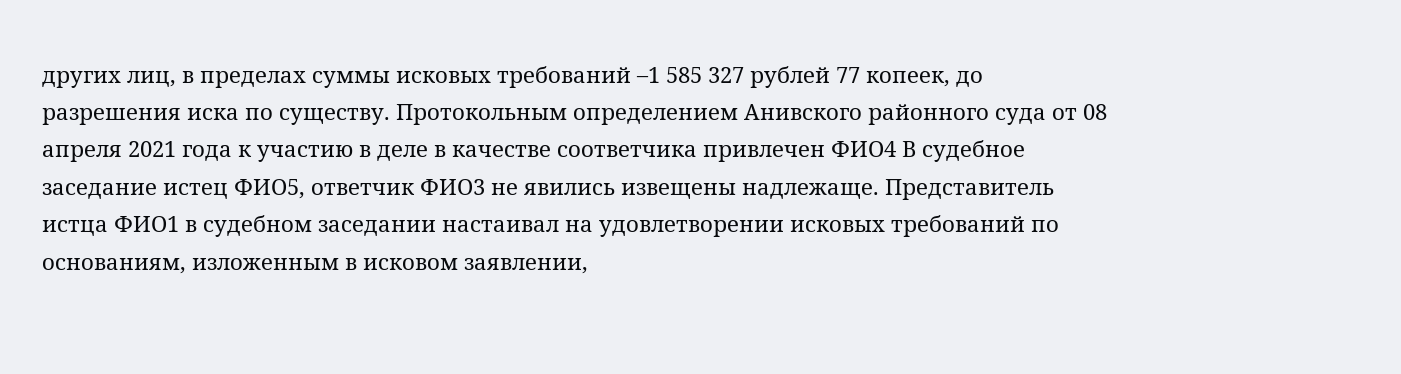других лиц, в пределах суммы исковых требований –1 585 327 рублей 77 копеек, до разрешения иска по существу. Протокольным определением Анивского районного суда от 08 апреля 2021 года к участию в деле в качестве соответчика привлечен ФИО4 В судебное заседание истец ФИО5, ответчик ФИО3 не явились извещены надлежаще. Представитель истца ФИО1 в судебном заседании настаивал на удовлетворении исковых требований по основаниям, изложенным в исковом заявлении,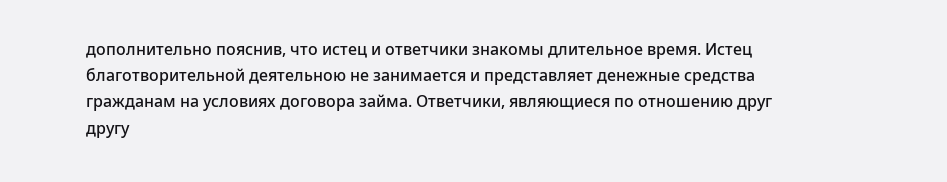дополнительно пояснив, что истец и ответчики знакомы длительное время. Истец благотворительной деятельною не занимается и представляет денежные средства гражданам на условиях договора займа. Ответчики, являющиеся по отношению друг другу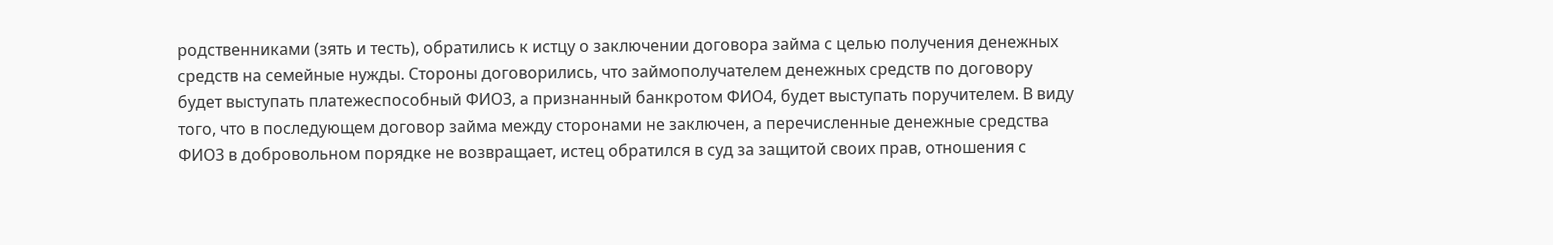родственниками (зять и тесть), обратились к истцу о заключении договора займа с целью получения денежных средств на семейные нужды. Стороны договорились, что займополучателем денежных средств по договору будет выступать платежеспособный ФИО3, а признанный банкротом ФИО4, будет выступать поручителем. В виду того, что в последующем договор займа между сторонами не заключен, а перечисленные денежные средства ФИО3 в добровольном порядке не возвращает, истец обратился в суд за защитой своих прав, отношения с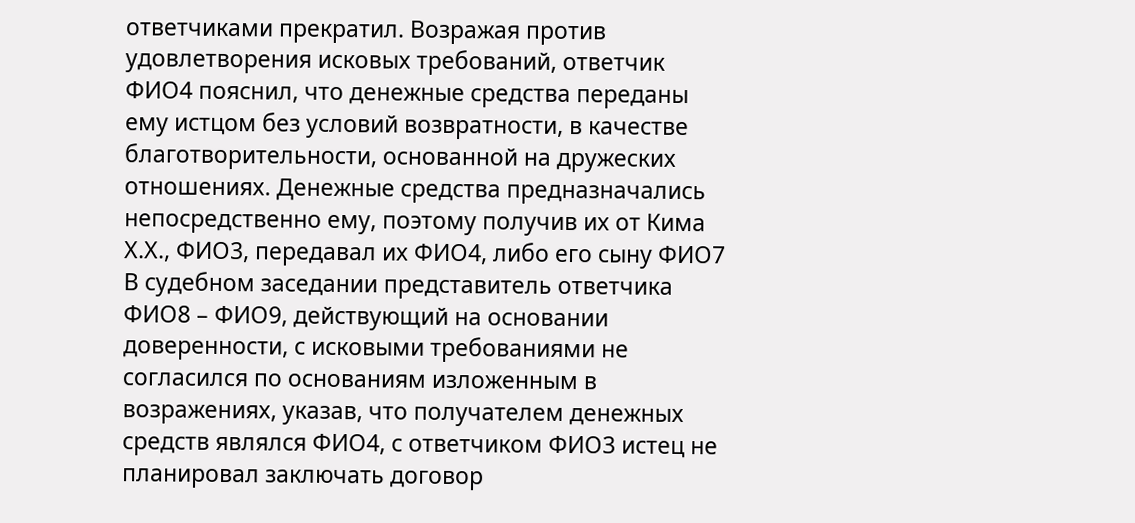ответчиками прекратил. Возражая против удовлетворения исковых требований, ответчик ФИО4 пояснил, что денежные средства переданы ему истцом без условий возвратности, в качестве благотворительности, основанной на дружеских отношениях. Денежные средства предназначались непосредственно ему, поэтому получив их от Кима Х.Х., ФИО3, передавал их ФИО4, либо его сыну ФИО7 В судебном заседании представитель ответчика ФИО8 – ФИО9, действующий на основании доверенности, с исковыми требованиями не согласился по основаниям изложенным в возражениях, указав, что получателем денежных средств являлся ФИО4, с ответчиком ФИО3 истец не планировал заключать договор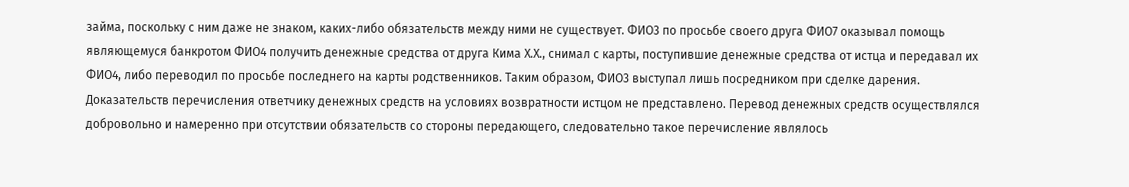займа, поскольку с ним даже не знаком, каких-либо обязательств между ними не существует. ФИО3 по просьбе своего друга ФИО7 оказывал помощь являющемуся банкротом ФИО4 получить денежные средства от друга Кима Х.Х., снимал с карты, поступившие денежные средства от истца и передавал их ФИО4, либо переводил по просьбе последнего на карты родственников. Таким образом, ФИО3 выступал лишь посредником при сделке дарения. Доказательств перечисления ответчику денежных средств на условиях возвратности истцом не представлено. Перевод денежных средств осуществлялся добровольно и намеренно при отсутствии обязательств со стороны передающего, следовательно такое перечисление являлось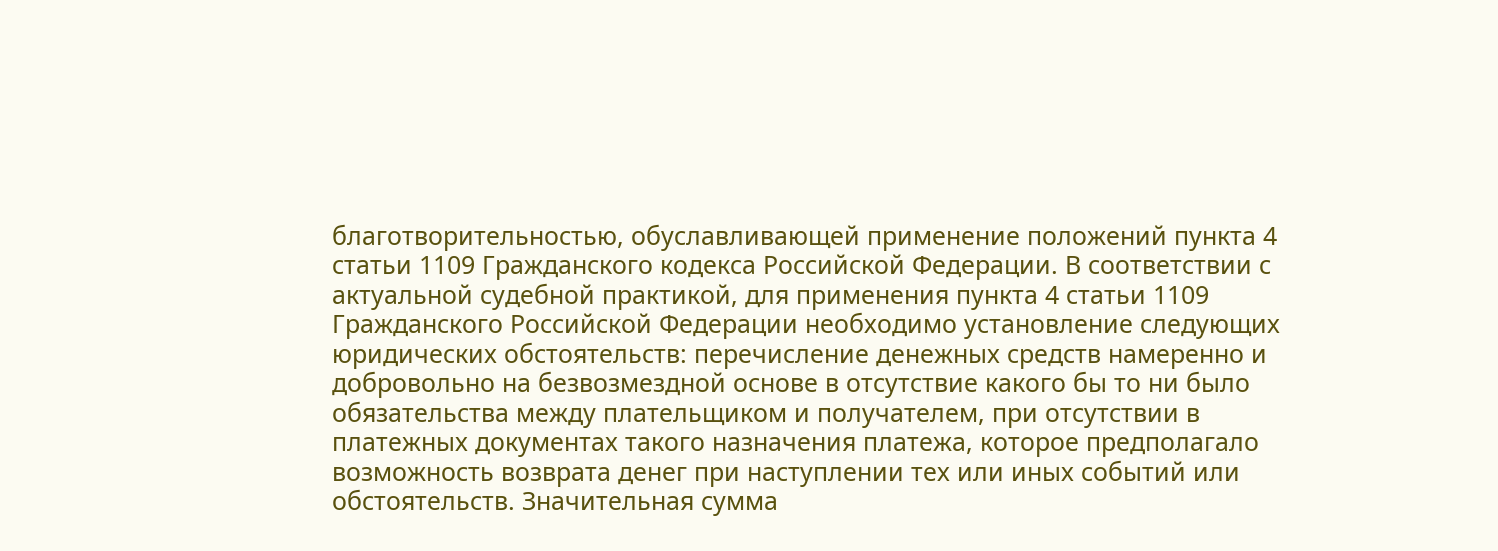благотворительностью, обуславливающей применение положений пункта 4 статьи 1109 Гражданского кодекса Российской Федерации. В соответствии с актуальной судебной практикой, для применения пункта 4 статьи 1109 Гражданского Российской Федерации необходимо установление следующих юридических обстоятельств: перечисление денежных средств намеренно и добровольно на безвозмездной основе в отсутствие какого бы то ни было обязательства между плательщиком и получателем, при отсутствии в платежных документах такого назначения платежа, которое предполагало возможность возврата денег при наступлении тех или иных событий или обстоятельств. Значительная сумма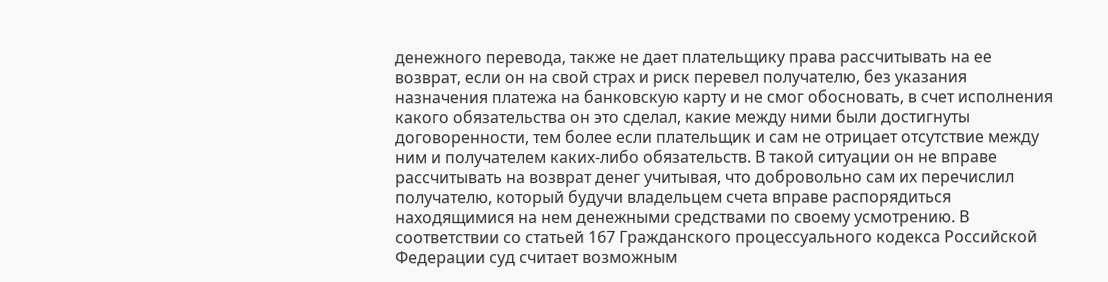денежного перевода, также не дает плательщику права рассчитывать на ее возврат, если он на свой страх и риск перевел получателю, без указания назначения платежа на банковскую карту и не смог обосновать, в счет исполнения какого обязательства он это сделал, какие между ними были достигнуты договоренности, тем более если плательщик и сам не отрицает отсутствие между ним и получателем каких-либо обязательств. В такой ситуации он не вправе рассчитывать на возврат денег учитывая, что добровольно сам их перечислил получателю, который будучи владельцем счета вправе распорядиться находящимися на нем денежными средствами по своему усмотрению. В соответствии со статьей 167 Гражданского процессуального кодекса Российской Федерации суд считает возможным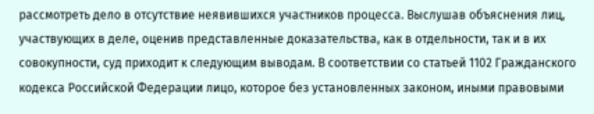рассмотреть дело в отсутствие неявившихся участников процесса. Выслушав объяснения лиц, участвующих в деле, оценив представленные доказательства, как в отдельности, так и в их совокупности, суд приходит к следующим выводам. В соответствии со статьей 1102 Гражданского кодекса Российской Федерации лицо, которое без установленных законом, иными правовыми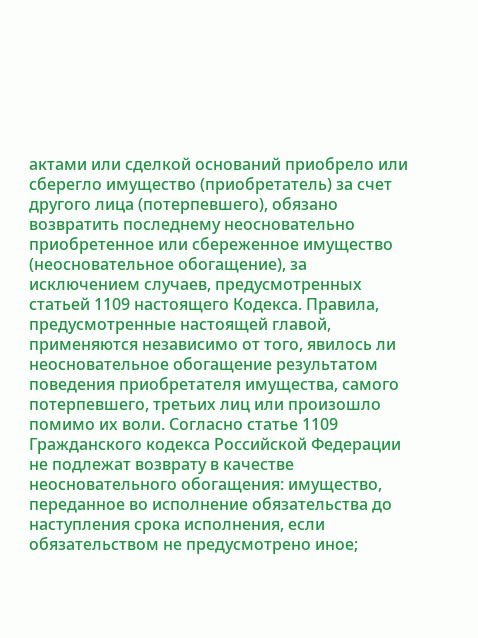актами или сделкой оснований приобрело или сберегло имущество (приобретатель) за счет другого лица (потерпевшего), обязано возвратить последнему неосновательно приобретенное или сбереженное имущество (неосновательное обогащение), за исключением случаев, предусмотренных статьей 1109 настоящего Кодекса. Правила, предусмотренные настоящей главой, применяются независимо от того, явилось ли неосновательное обогащение результатом поведения приобретателя имущества, самого потерпевшего, третьих лиц или произошло помимо их воли. Согласно статье 1109 Гражданского кодекса Российской Федерации не подлежат возврату в качестве неосновательного обогащения: имущество, переданное во исполнение обязательства до наступления срока исполнения, если обязательством не предусмотрено иное;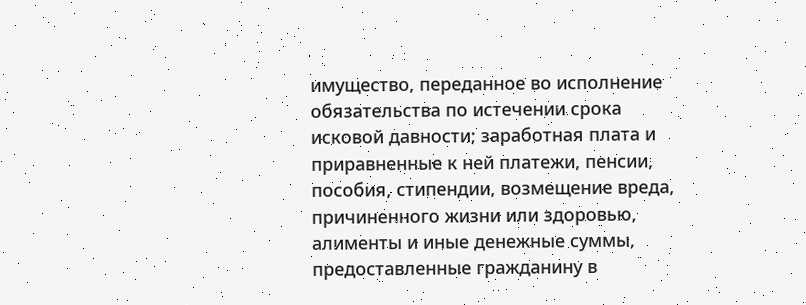имущество, переданное во исполнение обязательства по истечении срока исковой давности; заработная плата и приравненные к ней платежи, пенсии, пособия, стипендии, возмещение вреда, причиненного жизни или здоровью, алименты и иные денежные суммы, предоставленные гражданину в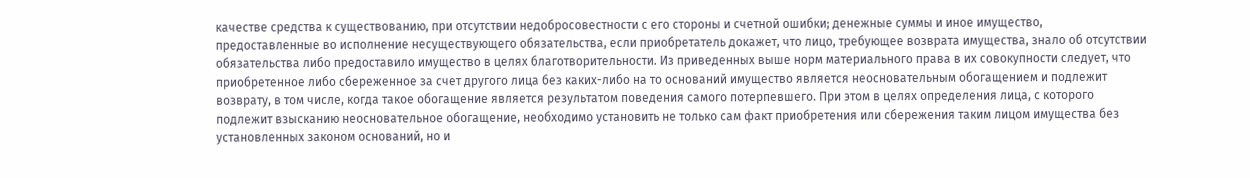качестве средства к существованию, при отсутствии недобросовестности с его стороны и счетной ошибки; денежные суммы и иное имущество, предоставленные во исполнение несуществующего обязательства, если приобретатель докажет, что лицо, требующее возврата имущества, знало об отсутствии обязательства либо предоставило имущество в целях благотворительности. Из приведенных выше норм материального права в их совокупности следует, что приобретенное либо сбереженное за счет другого лица без каких-либо на то оснований имущество является неосновательным обогащением и подлежит возврату, в том числе, когда такое обогащение является результатом поведения самого потерпевшего. При этом в целях определения лица, с которого подлежит взысканию неосновательное обогащение, необходимо установить не только сам факт приобретения или сбережения таким лицом имущества без установленных законом оснований, но и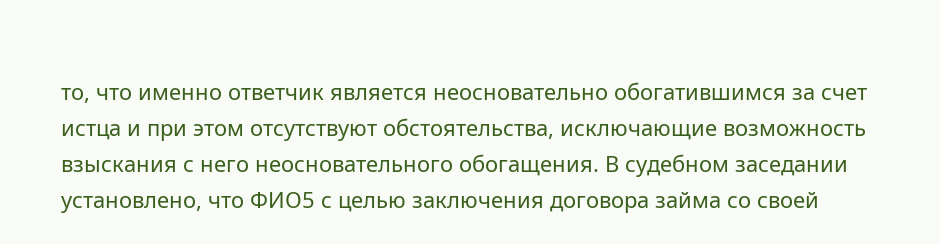то, что именно ответчик является неосновательно обогатившимся за счет истца и при этом отсутствуют обстоятельства, исключающие возможность взыскания с него неосновательного обогащения. В судебном заседании установлено, что ФИО5 с целью заключения договора займа со своей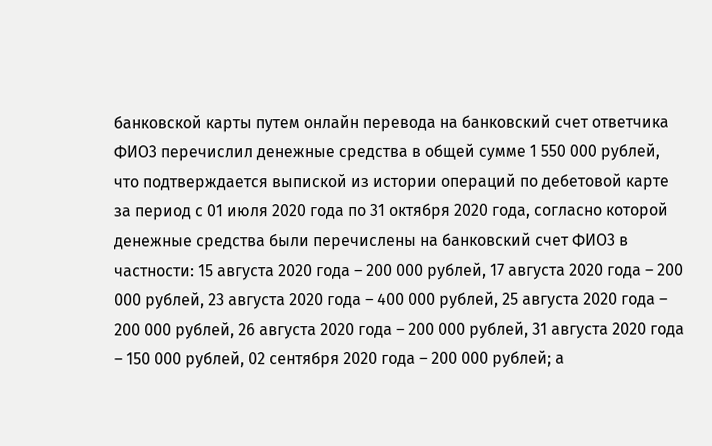банковской карты путем онлайн перевода на банковский счет ответчика ФИО3 перечислил денежные средства в общей сумме 1 550 000 рублей, что подтверждается выпиской из истории операций по дебетовой карте за период с 01 июля 2020 года по 31 октября 2020 года, согласно которой денежные средства были перечислены на банковский счет ФИО3 в частности: 15 августа 2020 года – 200 000 рублей, 17 августа 2020 года – 200 000 рублей, 23 августа 2020 года – 400 000 рублей, 25 августа 2020 года – 200 000 рублей, 26 августа 2020 года – 200 000 рублей, 31 августа 2020 года – 150 000 рублей, 02 сентября 2020 года – 200 000 рублей; а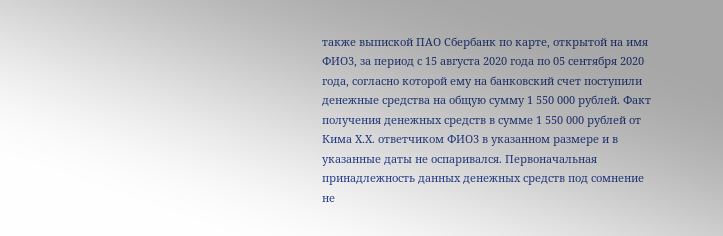также выпиской ПАО Сбербанк по карте, открытой на имя ФИО3, за период с 15 августа 2020 года по 05 сентября 2020 года, согласно которой ему на банковский счет поступили денежные средства на общую сумму 1 550 000 рублей. Факт получения денежных средств в сумме 1 550 000 рублей от Кима Х.Х. ответчиком ФИО3 в указанном размере и в указанные даты не оспаривался. Первоначальная принадлежность данных денежных средств под сомнение не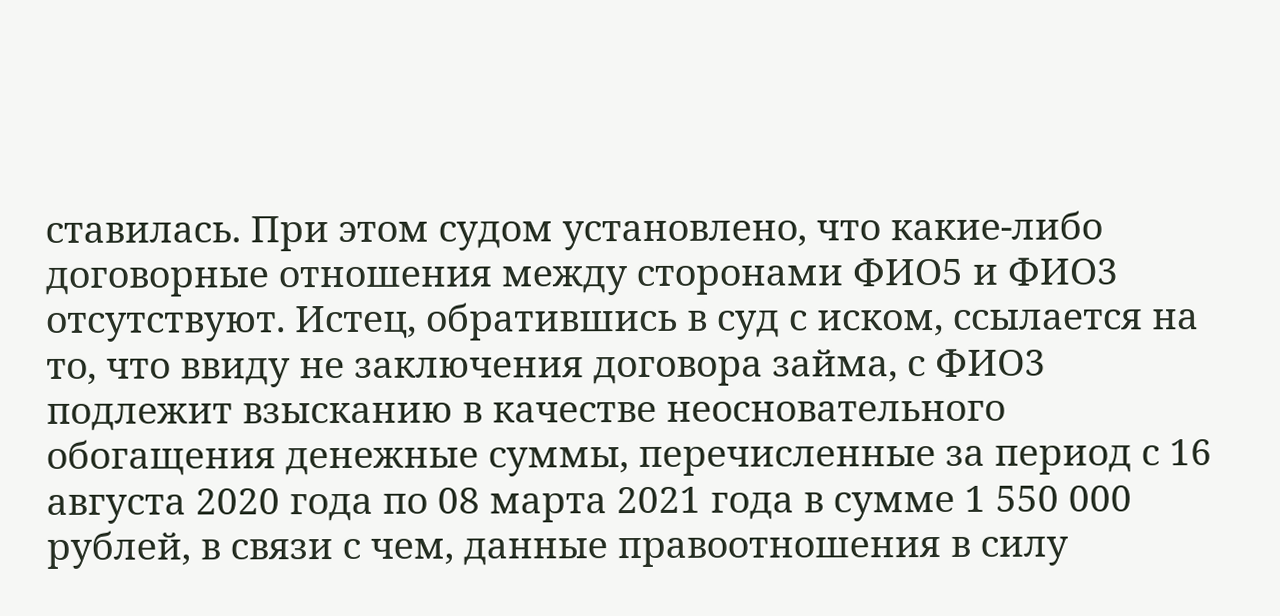ставилась. При этом судом установлено, что какие-либо договорные отношения между сторонами ФИО5 и ФИО3 отсутствуют. Истец, обратившись в суд с иском, ссылается на то, что ввиду не заключения договора займа, с ФИО3 подлежит взысканию в качестве неосновательного обогащения денежные суммы, перечисленные за период с 16 августа 2020 года по 08 марта 2021 года в сумме 1 550 000 рублей, в связи с чем, данные правоотношения в силу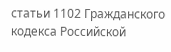статьи 1102 Гражданского кодекса Российской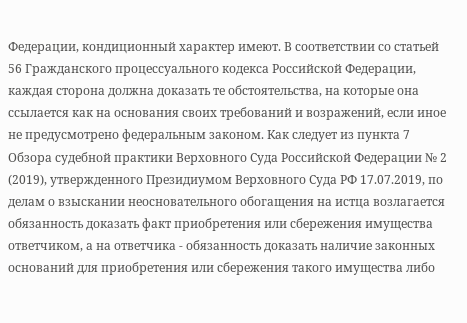Федерации, кондиционный характер имеют. В соответствии со статьей 56 Гражданского процессуального кодекса Российской Федерации, каждая сторона должна доказать те обстоятельства, на которые она ссылается как на основания своих требований и возражений, если иное не предусмотрено федеральным законом. Как следует из пункта 7 Обзора судебной практики Верховного Суда Российской Федерации № 2 (2019), утвержденного Президиумом Верховного Суда РФ 17.07.2019, по делам о взыскании неосновательного обогащения на истца возлагается обязанность доказать факт приобретения или сбережения имущества ответчиком, а на ответчика - обязанность доказать наличие законных оснований для приобретения или сбережения такого имущества либо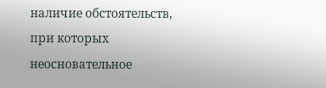наличие обстоятельств, при которых неосновательное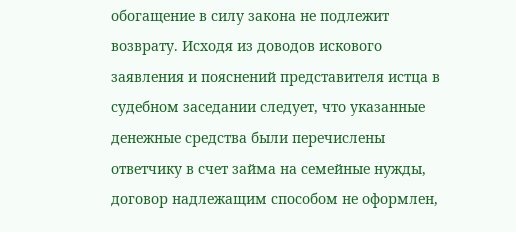обогащение в силу закона не подлежит возврату. Исходя из доводов искового заявления и пояснений представителя истца в судебном заседании следует, что указанные денежные средства были перечислены ответчику в счет займа на семейные нужды, договор надлежащим способом не оформлен,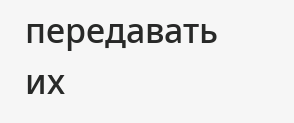передавать их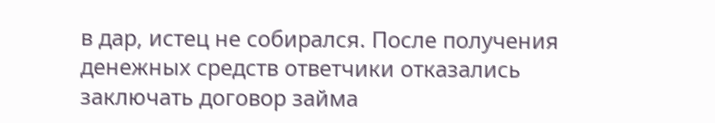в дар, истец не собирался. После получения денежных средств ответчики отказались заключать договор займа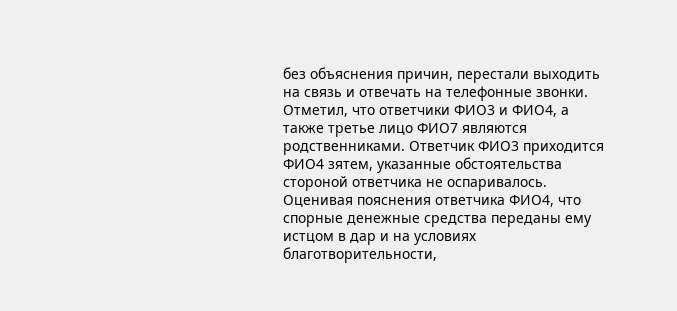без объяснения причин, перестали выходить на связь и отвечать на телефонные звонки. Отметил, что ответчики ФИО3 и ФИО4, а также третье лицо ФИО7 являются родственниками. Ответчик ФИО3 приходится ФИО4 зятем, указанные обстоятельства стороной ответчика не оспаривалось. Оценивая пояснения ответчика ФИО4, что спорные денежные средства переданы ему истцом в дар и на условиях благотворительности,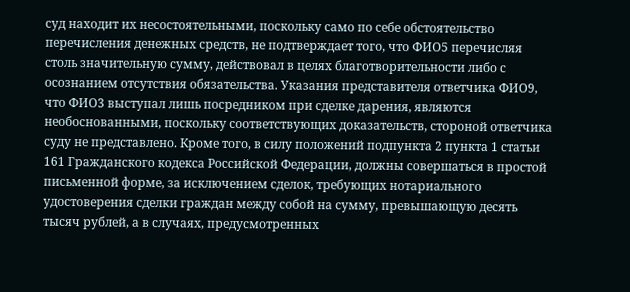суд находит их несостоятельными, поскольку само по себе обстоятельство перечисления денежных средств, не подтверждает того, что ФИО5 перечисляя столь значительную сумму, действовал в целях благотворительности либо с осознанием отсутствия обязательства. Указания представителя ответчика ФИО9, что ФИО3 выступал лишь посредником при сделке дарения, являются необоснованными, поскольку соответствующих доказательств, стороной ответчика суду не представлено. Кроме того, в силу положений подпункта 2 пункта 1 статьи 161 Гражданского кодекса Российской Федерации, должны совершаться в простой письменной форме, за исключением сделок, требующих нотариального удостоверения сделки граждан между собой на сумму, превышающую десять тысяч рублей, а в случаях, предусмотренных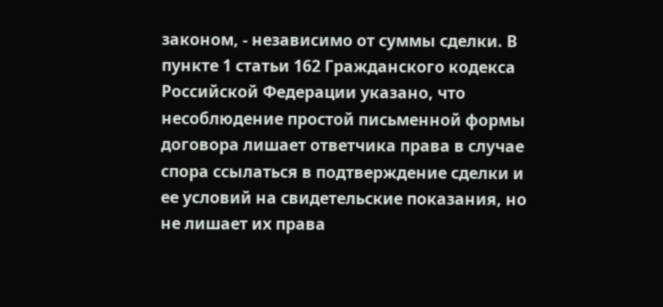законом, - независимо от суммы сделки. В пункте 1 статьи 162 Гражданского кодекса Российской Федерации указано, что несоблюдение простой письменной формы договора лишает ответчика права в случае спора ссылаться в подтверждение сделки и ее условий на свидетельские показания, но не лишает их права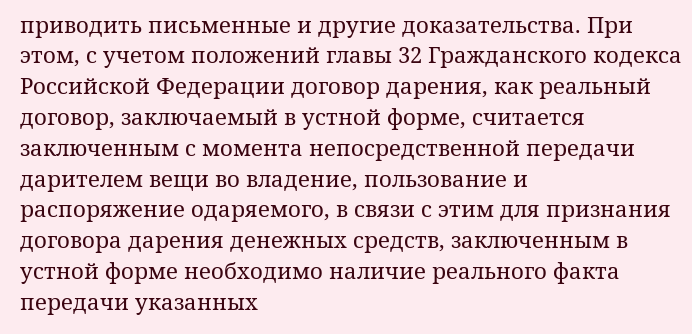приводить письменные и другие доказательства. При этом, с учетом положений главы 32 Гражданского кодекса Российской Федерации договор дарения, как реальный договор, заключаемый в устной форме, считается заключенным с момента непосредственной передачи дарителем вещи во владение, пользование и распоряжение одаряемого, в связи с этим для признания договора дарения денежных средств, заключенным в устной форме необходимо наличие реального факта передачи указанных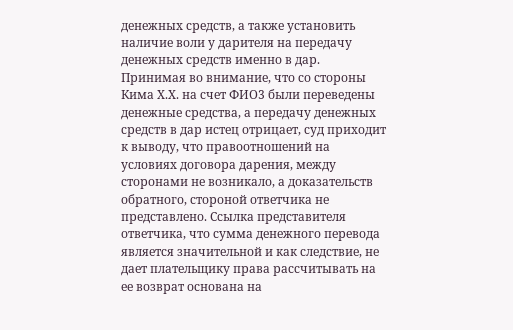денежных средств, а также установить наличие воли у дарителя на передачу денежных средств именно в дар. Принимая во внимание, что со стороны Кима Х.Х. на счет ФИО3 были переведены денежные средства, а передачу денежных средств в дар истец отрицает, суд приходит к выводу, что правоотношений на условиях договора дарения, между сторонами не возникало, а доказательств обратного, стороной ответчика не представлено. Ссылка представителя ответчика, что сумма денежного перевода является значительной и как следствие, не дает плательщику права рассчитывать на ее возврат основана на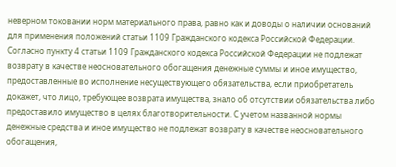неверном токовании норм материального права, равно как и доводы о наличии оснований для применения положений статьи 1109 Гражданского кодекса Российской Федерации. Согласно пункту 4 статьи 1109 Гражданского кодекса Российской Федерации не подлежат возврату в качестве неосновательного обогащения денежные суммы и иное имущество, предоставленные во исполнение несуществующего обязательства, если приобретатель докажет, что лицо, требующее возврата имущества, знало об отсутствии обязательства либо предоставило имущество в целях благотворительности. С учетом названной нормы денежные средства и иное имущество не подлежат возврату в качестве неосновательного обогащения,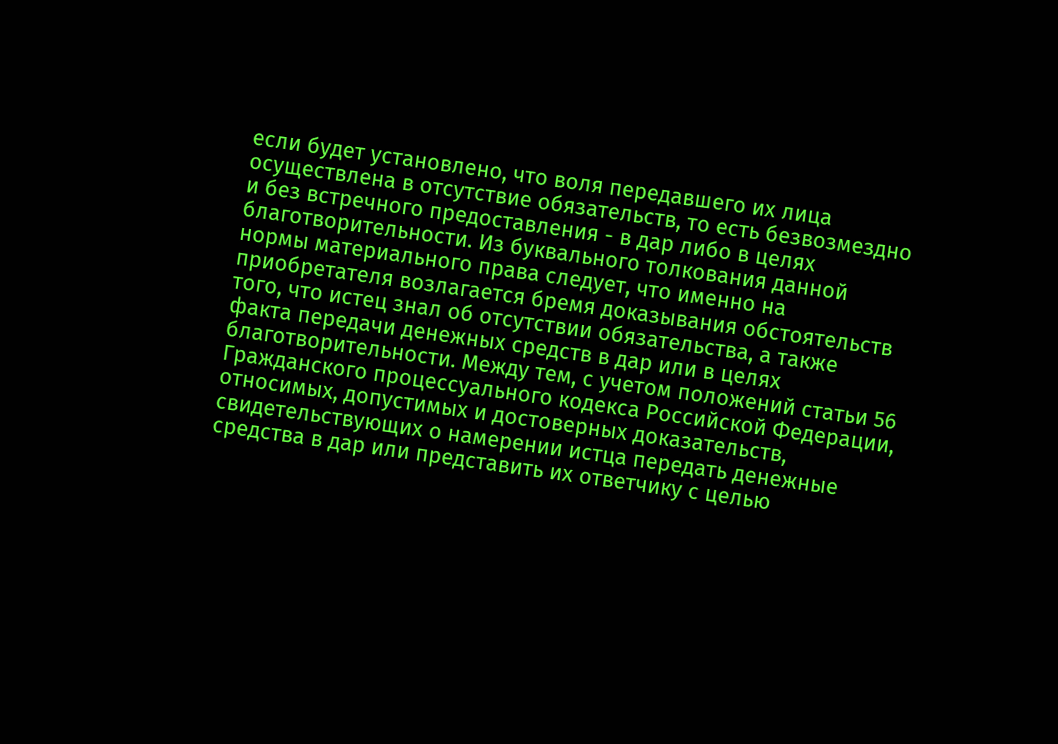если будет установлено, что воля передавшего их лица осуществлена в отсутствие обязательств, то есть безвозмездно и без встречного предоставления - в дар либо в целях благотворительности. Из буквального толкования данной нормы материального права следует, что именно на приобретателя возлагается бремя доказывания обстоятельств того, что истец знал об отсутствии обязательства, а также факта передачи денежных средств в дар или в целях благотворительности. Между тем, с учетом положений статьи 56 Гражданского процессуального кодекса Российской Федерации, относимых, допустимых и достоверных доказательств, свидетельствующих о намерении истца передать денежные средства в дар или представить их ответчику с целью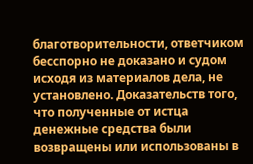благотворительности, ответчиком бесспорно не доказано и судом исходя из материалов дела, не установлено. Доказательств того, что полученные от истца денежные средства были возвращены или использованы в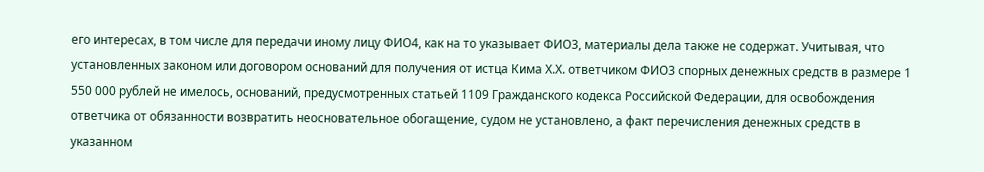его интересах, в том числе для передачи иному лицу ФИО4, как на то указывает ФИО3, материалы дела также не содержат. Учитывая, что установленных законом или договором оснований для получения от истца Кима Х.Х. ответчиком ФИО3 спорных денежных средств в размере 1 550 000 рублей не имелось, оснований, предусмотренных статьей 1109 Гражданского кодекса Российской Федерации, для освобождения ответчика от обязанности возвратить неосновательное обогащение, судом не установлено, а факт перечисления денежных средств в указанном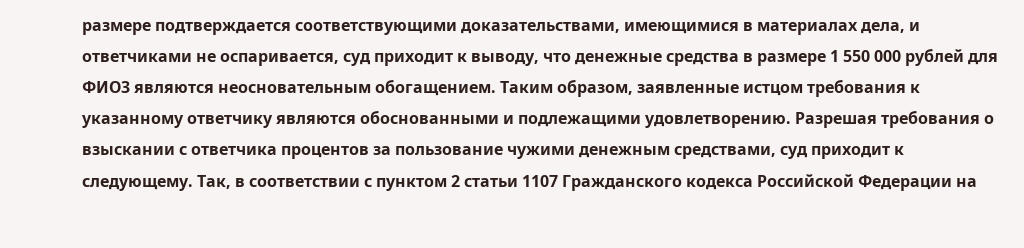размере подтверждается соответствующими доказательствами, имеющимися в материалах дела, и ответчиками не оспаривается, суд приходит к выводу, что денежные средства в размере 1 550 000 рублей для ФИО3 являются неосновательным обогащением. Таким образом, заявленные истцом требования к указанному ответчику являются обоснованными и подлежащими удовлетворению. Разрешая требования о взыскании с ответчика процентов за пользование чужими денежным средствами, суд приходит к следующему. Так, в соответствии с пунктом 2 статьи 1107 Гражданского кодекса Российской Федерации на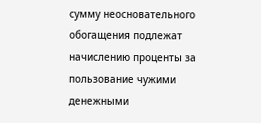сумму неосновательного обогащения подлежат начислению проценты за пользование чужими денежными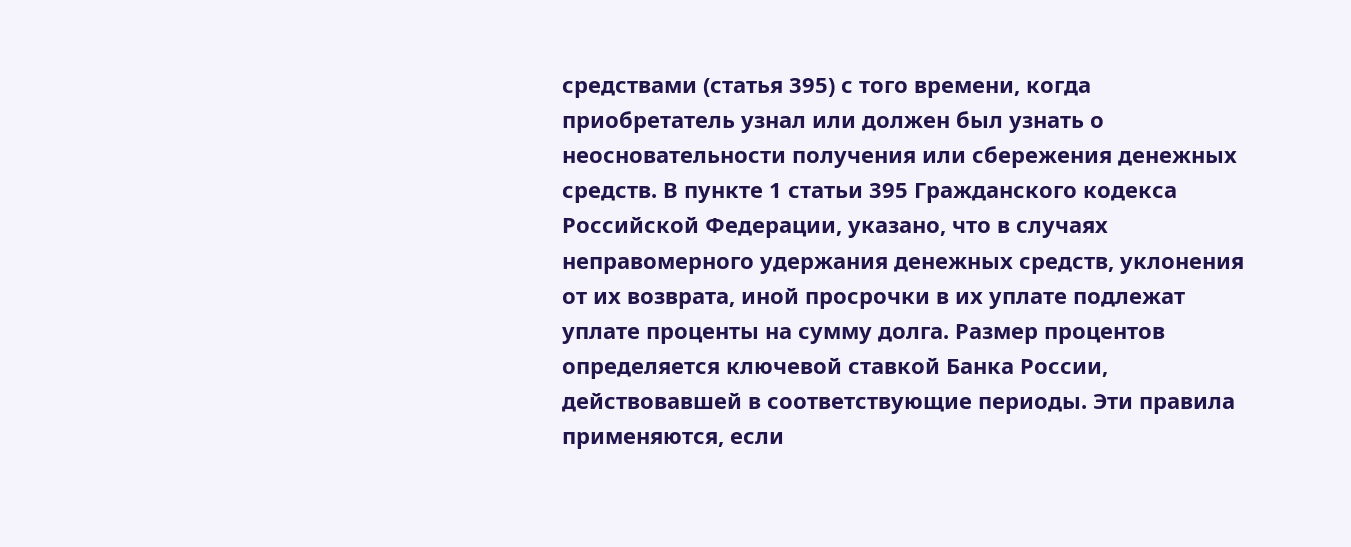средствами (статья 395) с того времени, когда приобретатель узнал или должен был узнать о неосновательности получения или сбережения денежных средств. В пункте 1 статьи 395 Гражданского кодекса Российской Федерации, указано, что в случаях неправомерного удержания денежных средств, уклонения от их возврата, иной просрочки в их уплате подлежат уплате проценты на сумму долга. Размер процентов определяется ключевой ставкой Банка России, действовавшей в соответствующие периоды. Эти правила применяются, если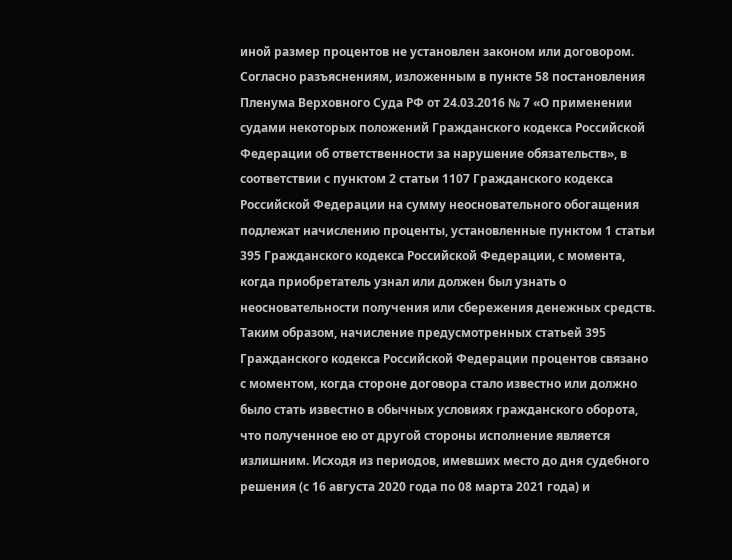иной размер процентов не установлен законом или договором. Согласно разъяснениям, изложенным в пункте 58 постановления Пленума Верховного Суда РФ от 24.03.2016 № 7 «О применении судами некоторых положений Гражданского кодекса Российской Федерации об ответственности за нарушение обязательств», в соответствии с пунктом 2 статьи 1107 Гражданского кодекса Российской Федерации на сумму неосновательного обогащения подлежат начислению проценты, установленные пунктом 1 статьи 395 Гражданского кодекса Российской Федерации, с момента, когда приобретатель узнал или должен был узнать о неосновательности получения или сбережения денежных средств. Таким образом, начисление предусмотренных статьей 395 Гражданского кодекса Российской Федерации процентов связано с моментом, когда стороне договора стало известно или должно было стать известно в обычных условиях гражданского оборота, что полученное ею от другой стороны исполнение является излишним. Исходя из периодов, имевших место до дня судебного решения (с 16 августа 2020 года по 08 марта 2021 года) и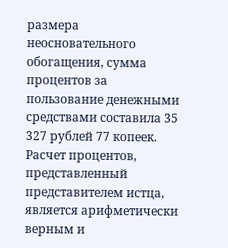размера неосновательного обогащения, сумма процентов за пользование денежными средствами составила 35 327 рублей 77 копеек. Расчет процентов, представленный представителем истца, является арифметически верным и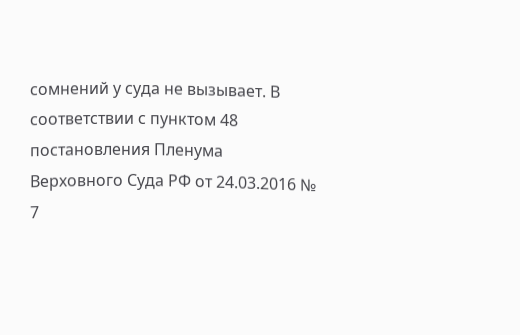сомнений у суда не вызывает. В соответствии с пунктом 48 постановления Пленума Верховного Суда РФ от 24.03.2016 № 7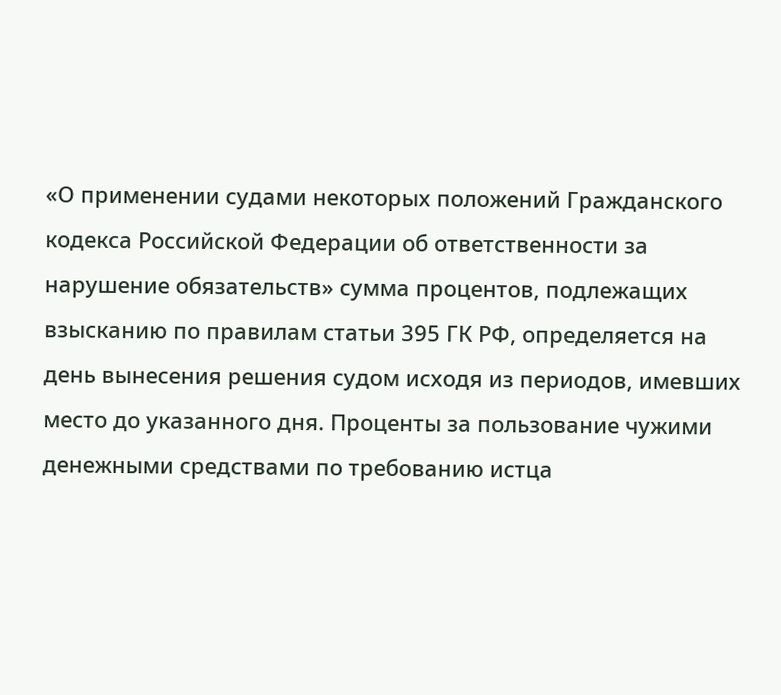«О применении судами некоторых положений Гражданского кодекса Российской Федерации об ответственности за нарушение обязательств» сумма процентов, подлежащих взысканию по правилам статьи 395 ГК РФ, определяется на день вынесения решения судом исходя из периодов, имевших место до указанного дня. Проценты за пользование чужими денежными средствами по требованию истца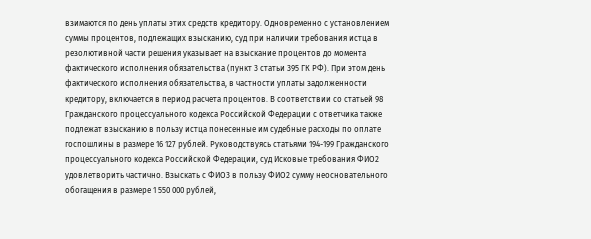взимаются по день уплаты этих средств кредитору. Одновременно с установлением суммы процентов, подлежащих взысканию, суд при наличии требования истца в резолютивной части решения указывает на взыскание процентов до момента фактического исполнения обязательства (пункт 3 статьи 395 ГК РФ). При этом день фактического исполнения обязательства, в частности уплаты задолженности кредитору, включается в период расчета процентов. В соответствии со статьей 98 Гражданского процессуального кодекса Российской Федерации с ответчика также подлежат взысканию в пользу истца понесенные им судебные расходы по оплате госпошлины в размере 16 127 рублей. Руководствуясь статьями 194-199 Гражданского процессуального кодекса Российской Федерации, суд Исковые требования ФИО2 удовлетворить частично. Взыскать с ФИО3 в пользу ФИО2 сумму неосновательного обогащения в размере 1 550 000 рублей,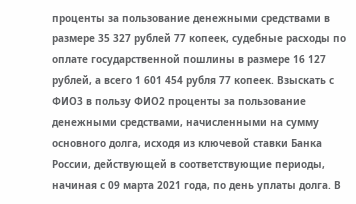проценты за пользование денежными средствами в размере 35 327 рублей 77 копеек, судебные расходы по оплате государственной пошлины в размере 16 127 рублей, а всего 1 601 454 рубля 77 копеек. Взыскать с ФИО3 в пользу ФИО2 проценты за пользование денежными средствами, начисленными на сумму основного долга, исходя из ключевой ставки Банка России, действующей в соответствующие периоды, начиная с 09 марта 2021 года, по день уплаты долга. В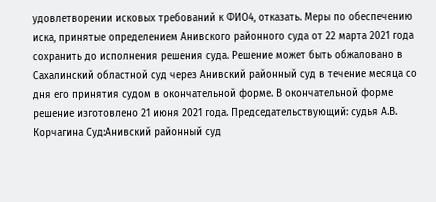удовлетворении исковых требований к ФИО4, отказать. Меры по обеспечению иска, принятые определением Анивского районного суда от 22 марта 2021 года сохранить до исполнения решения суда. Решение может быть обжаловано в Сахалинский областной суд через Анивский районный суд в течение месяца со дня его принятия судом в окончательной форме. В окончательной форме решение изготовлено 21 июня 2021 года. Председательствующий: судья А.В. Корчагина Суд:Анивский районный суд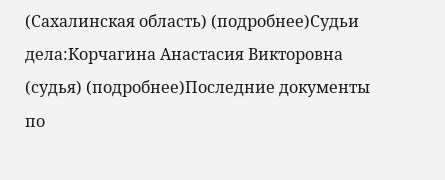(Сахалинская область) (подробнее)Судьи дела:Корчагина Анастасия Викторовна (судья) (подробнее)Последние документы по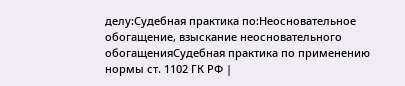делу:Судебная практика по:Неосновательное обогащение, взыскание неосновательного обогащенияСудебная практика по применению нормы ст. 1102 ГК РФ |